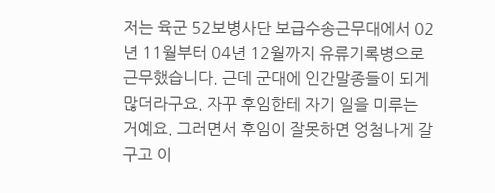저는 육군 52보병사단 보급수송근무대에서 02년 11월부터 04년 12월까지 유류기록병으로
근무했습니다. 근데 군대에 인간말종들이 되게 많더라구요. 자꾸 후임한테 자기 일을 미루는
거예요. 그러면서 후임이 잘못하면 엉첨나게 갈구고 이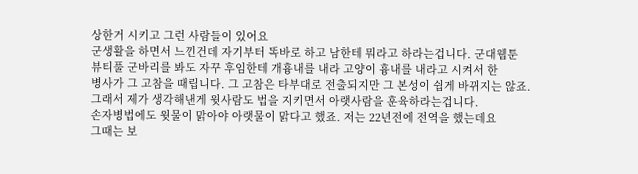상한거 시키고 그런 사람들이 있어요
군생활을 하면서 느낀건데 자기부터 똑바로 하고 남한테 뭐라고 하라는겁니다. 군대웹툰
뷰티풀 군바리를 봐도 자꾸 후임한테 개흉내를 내라 고양이 흉내를 내라고 시켜서 한
병사가 그 고참을 때립니다. 그 고참은 타부대로 전출되지만 그 본성이 쉽게 바뀌지는 않죠.
그래서 제가 생각해낸게 윗사람도 법을 지키면서 아랫사람을 훈육하라는겁니다.
손자병법에도 윗물이 맑아야 아랫물이 맑다고 했죠. 저는 22년전에 전역을 했는데요
그때는 보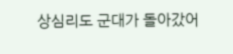상심리도 군대가 돌아갔어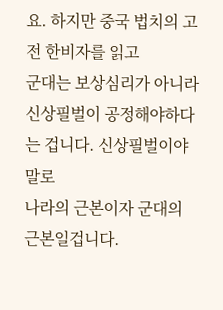요. 하지만 중국 법치의 고전 한비자를 읽고
군대는 보상심리가 아니라 신상필벌이 공정해야하다는 겁니다. 신상필벌이야말로
나라의 근본이자 군대의 근본일겁니다.